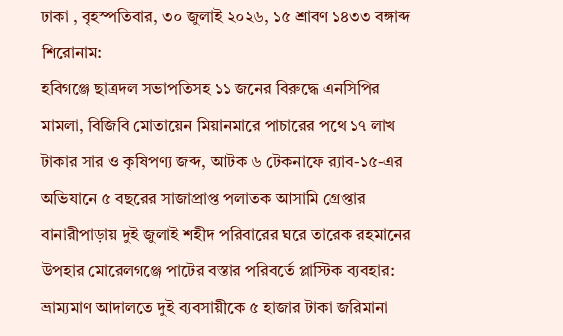ঢাকা , বৃহস্পতিবার, ৩০ জুলাই ২০২৬, ১৫ শ্রাবণ ১৪৩৩ বঙ্গাব্দ
শিরোনাম:
হবিগঞ্জে ছাত্রদল সভাপতিসহ ১১ জনের বিরুদ্ধে এনসিপির মামলা, বিজিবি মোতায়েন মিয়ানমারে পাচারের পথে ১৭ লাখ টাকার সার ও কৃষিপণ্য জব্দ, আটক ৬ টেকনাফে র‌্যাব-১৫-এর অভিযানে ৫ বছরের সাজাপ্রাপ্ত পলাতক আসামি গ্রেপ্তার বানারীপাড়ায় দুই জুলাই শহীদ পরিবারের ঘরে তারেক রহমানের উপহার মোরেলগঞ্জে পাটের বস্তার পরিবর্তে প্লাস্টিক ব্যবহার: ভ্রাম্যমাণ আদালতে দুই ব্যবসায়ীকে ৫ হাজার টাকা জরিমানা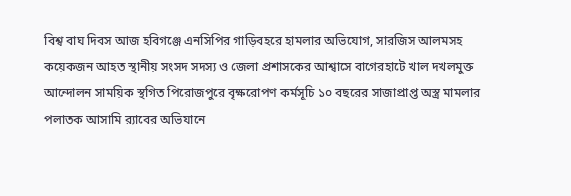বিশ্ব বাঘ দিবস আজ হবিগঞ্জে এনসিপির গাড়িবহরে হামলার অভিযোগ, সারজিস আলমসহ কয়েকজন আহত স্থানীয় সংসদ সদস্য ও জেলা প্রশাসকের আশ্বাসে বাগেরহাটে খাল দখলমুক্ত আন্দোলন সাময়িক স্থগিত পিরোজপুরে বৃক্ষরোপণ কর্মসূচি ১০ বছরের সাজাপ্রাপ্ত অস্ত্র মামলার পলাতক আসামি র‌্যাবের অভিযানে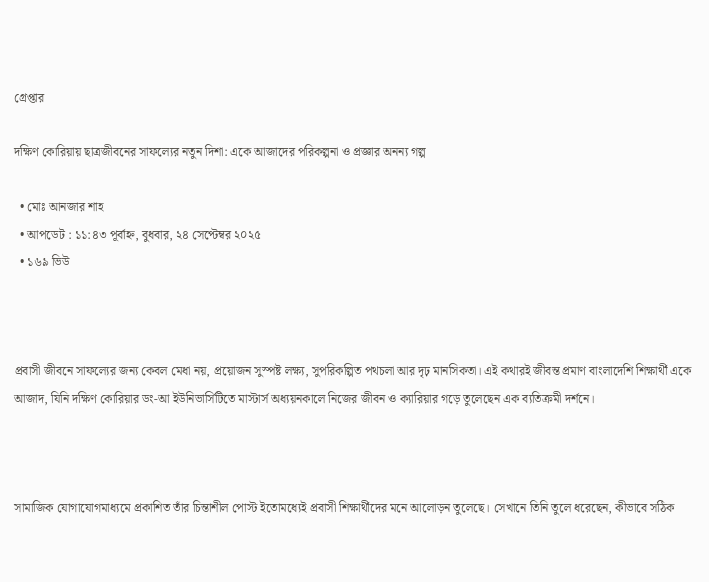গ্রেপ্তার

দক্ষিণ কোরিয়ায় ছাত্রজীবনের সাফল্যের নতুন দিশা: একে আজাদের পরিকল্পনা ও প্রজ্ঞার অনন্য গল্প

  • মোঃ আনজার শাহ
  • আপডেট : ১১:৪৩ পূর্বাহ্ন, বুধবার, ২৪ সেপ্টেম্বর ২০২৫
  • ১৬৯ ভিউ



প্রবাসী জীবনে সাফল্যের জন্য কেবল মেধা নয়, প্রয়োজন সুস্পষ্ট লক্ষ্য, সুপরিকল্পিত পথচলা আর দৃঢ় মানসিকতা। এই কথারই জীবন্ত প্রমাণ বাংলাদেশি শিক্ষার্থী একে আজাদ, যিনি দক্ষিণ কোরিয়ার ডং-আ ইউনিভার্সিটিতে মাস্টার্স অধ্যয়নকালে নিজের জীবন ও ক্যারিয়ার গড়ে তুলেছেন এক ব্যতিক্রমী দর্শনে।



সামাজিক যোগাযোগমাধ্যমে প্রকাশিত তাঁর চিন্তাশীল পোস্ট ইতোমধ্যেই প্রবাসী শিক্ষার্থীদের মনে আলোড়ন তুলেছে। সেখানে তিনি তুলে ধরেছেন, কীভাবে সঠিক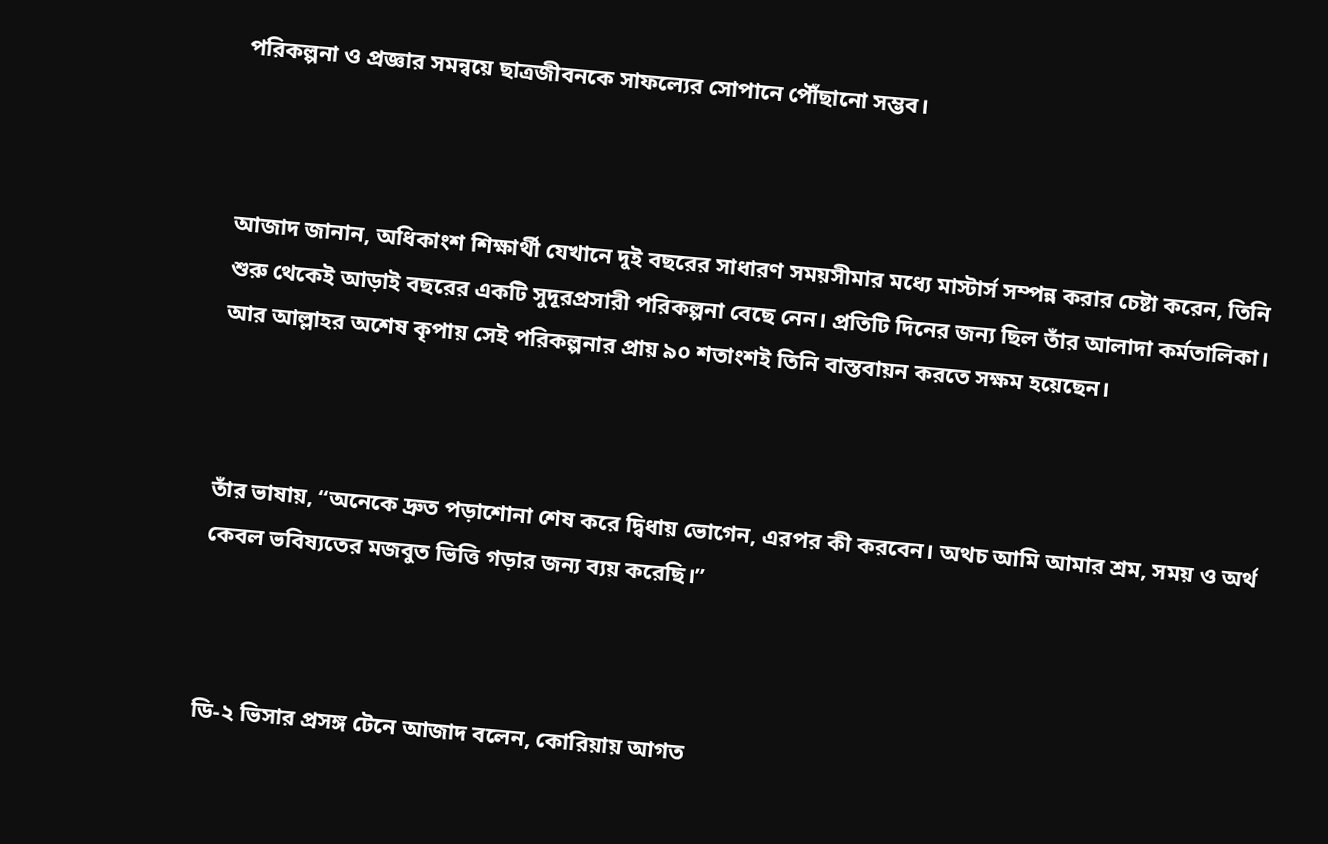পরিকল্পনা ও প্রজ্ঞার সমন্বয়ে ছাত্রজীবনকে সাফল্যের সোপানে পৌঁছানো সম্ভব।



আজাদ জানান, অধিকাংশ শিক্ষার্থী যেখানে দুই বছরের সাধারণ সময়সীমার মধ্যে মাস্টার্স সম্পন্ন করার চেষ্টা করেন, তিনি শুরু থেকেই আড়াই বছরের একটি সুদূরপ্রসারী পরিকল্পনা বেছে নেন। প্রতিটি দিনের জন্য ছিল তাঁর আলাদা কর্মতালিকা। আর আল্লাহর অশেষ কৃপায় সেই পরিকল্পনার প্রায় ৯০ শতাংশই তিনি বাস্তবায়ন করতে সক্ষম হয়েছেন।



তাঁর ভাষায়, “অনেকে দ্রুত পড়াশোনা শেষ করে দ্বিধায় ভোগেন, এরপর কী করবেন। অথচ আমি আমার শ্রম, সময় ও অর্থ কেবল ভবিষ্যতের মজবুত ভিত্তি গড়ার জন্য ব্যয় করেছি।”



ডি-২ ভিসার প্রসঙ্গ টেনে আজাদ বলেন, কোরিয়ায় আগত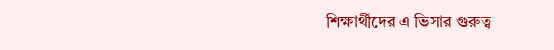শিক্ষার্থীদের এ ভিসার গুরুত্ব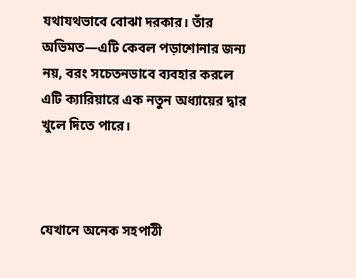যথাযথভাবে বোঝা দরকার। তাঁর অভিমত—এটি কেবল পড়াশোনার জন্য নয়, বরং সচেতনভাবে ব্যবহার করলে এটি ক্যারিয়ারে এক নতুন অধ্যায়ের দ্বার খুলে দিতে পারে।



যেখানে অনেক সহপাঠী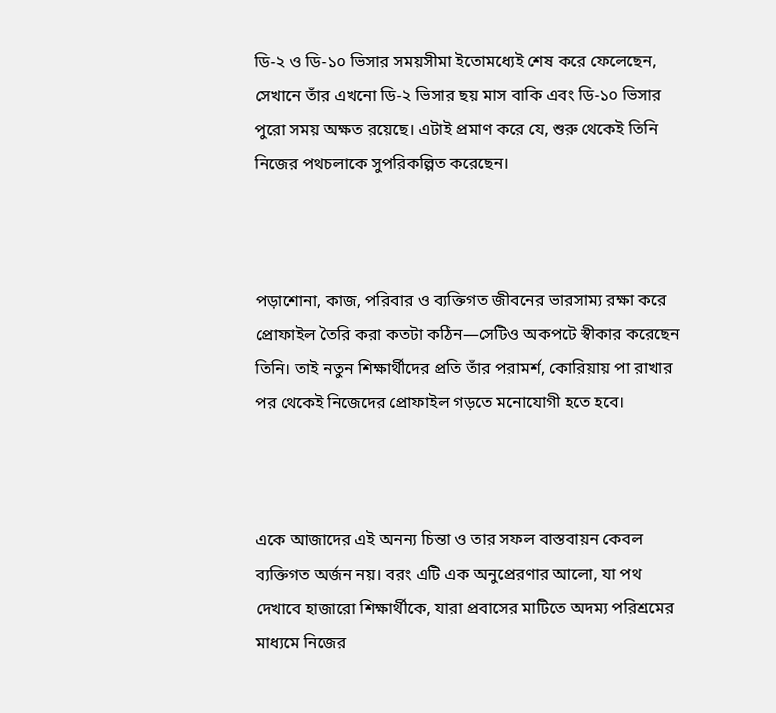ডি-২ ও ডি-১০ ভিসার সময়সীমা ইতোমধ্যেই শেষ করে ফেলেছেন, সেখানে তাঁর এখনো ডি-২ ভিসার ছয় মাস বাকি এবং ডি-১০ ভিসার পুরো সময় অক্ষত রয়েছে। এটাই প্রমাণ করে যে, শুরু থেকেই তিনি নিজের পথচলাকে সুপরিকল্পিত করেছেন।



পড়াশোনা, কাজ, পরিবার ও ব্যক্তিগত জীবনের ভারসাম্য রক্ষা করে প্রোফাইল তৈরি করা কতটা কঠিন—সেটিও অকপটে স্বীকার করেছেন তিনি। তাই নতুন শিক্ষার্থীদের প্রতি তাঁর পরামর্শ, কোরিয়ায় পা রাখার পর থেকেই নিজেদের প্রোফাইল গড়তে মনোযোগী হতে হবে।



একে আজাদের এই অনন্য চিন্তা ও তার সফল বাস্তবায়ন কেবল ব্যক্তিগত অর্জন নয়। বরং এটি এক অনুপ্রেরণার আলো, যা পথ দেখাবে হাজারো শিক্ষার্থীকে, যারা প্রবাসের মাটিতে অদম্য পরিশ্রমের মাধ্যমে নিজের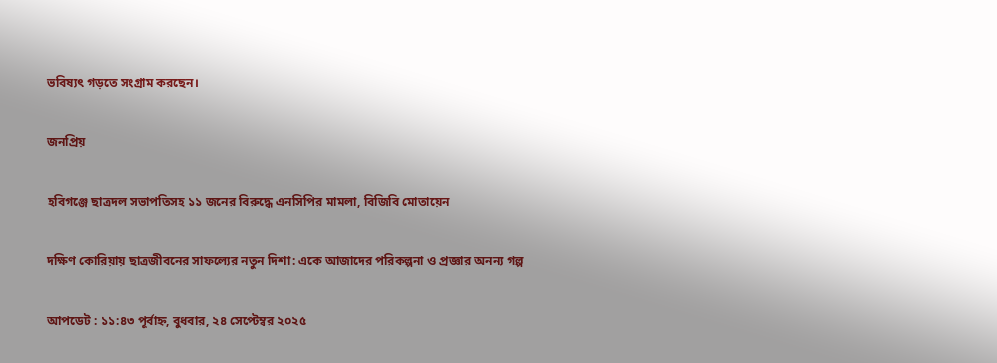ভবিষ্যৎ গড়তে সংগ্রাম করছেন।

জনপ্রিয়

হবিগঞ্জে ছাত্রদল সভাপতিসহ ১১ জনের বিরুদ্ধে এনসিপির মামলা, বিজিবি মোতায়েন

দক্ষিণ কোরিয়ায় ছাত্রজীবনের সাফল্যের নতুন দিশা: একে আজাদের পরিকল্পনা ও প্রজ্ঞার অনন্য গল্প

আপডেট : ১১:৪৩ পূর্বাহ্ন, বুধবার, ২৪ সেপ্টেম্বর ২০২৫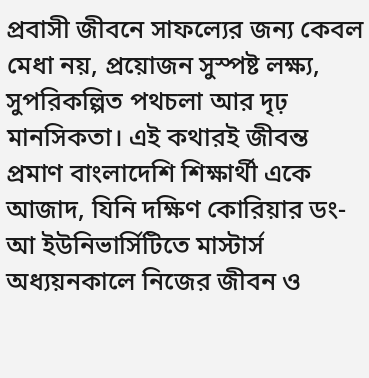প্রবাসী জীবনে সাফল্যের জন্য কেবল মেধা নয়, প্রয়োজন সুস্পষ্ট লক্ষ্য, সুপরিকল্পিত পথচলা আর দৃঢ় মানসিকতা। এই কথারই জীবন্ত প্রমাণ বাংলাদেশি শিক্ষার্থী একে আজাদ, যিনি দক্ষিণ কোরিয়ার ডং-আ ইউনিভার্সিটিতে মাস্টার্স অধ্যয়নকালে নিজের জীবন ও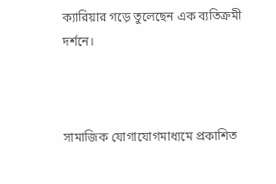ক্যারিয়ার গড়ে তুলেছেন এক ব্যতিক্রমী দর্শনে।



সামাজিক যোগাযোগমাধ্যমে প্রকাশিত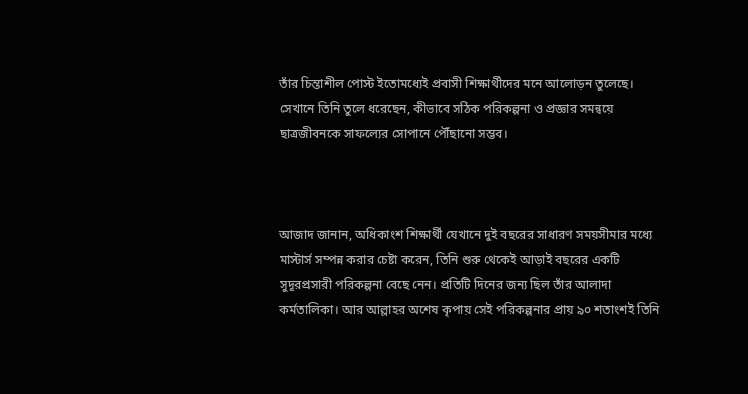তাঁর চিন্তাশীল পোস্ট ইতোমধ্যেই প্রবাসী শিক্ষার্থীদের মনে আলোড়ন তুলেছে। সেখানে তিনি তুলে ধরেছেন, কীভাবে সঠিক পরিকল্পনা ও প্রজ্ঞার সমন্বয়ে ছাত্রজীবনকে সাফল্যের সোপানে পৌঁছানো সম্ভব।



আজাদ জানান, অধিকাংশ শিক্ষার্থী যেখানে দুই বছরের সাধারণ সময়সীমার মধ্যে মাস্টার্স সম্পন্ন করার চেষ্টা করেন, তিনি শুরু থেকেই আড়াই বছরের একটি সুদূরপ্রসারী পরিকল্পনা বেছে নেন। প্রতিটি দিনের জন্য ছিল তাঁর আলাদা কর্মতালিকা। আর আল্লাহর অশেষ কৃপায় সেই পরিকল্পনার প্রায় ৯০ শতাংশই তিনি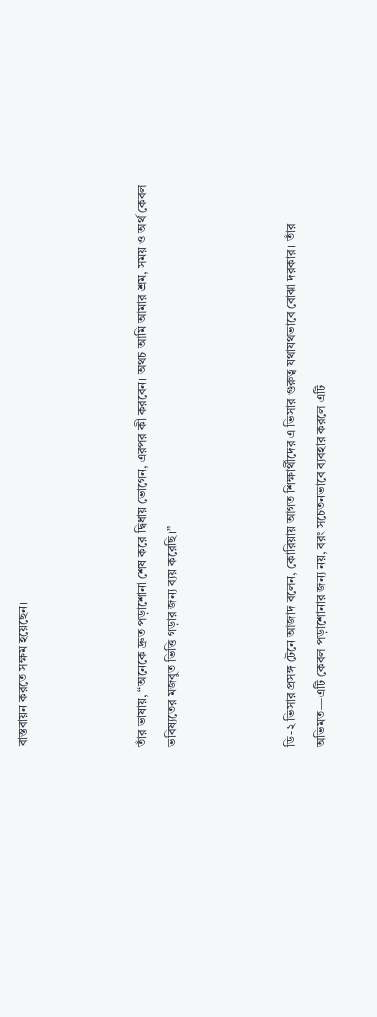বাস্তবায়ন করতে সক্ষম হয়েছেন।



তাঁর ভাষায়, “অনেকে দ্রুত পড়াশোনা শেষ করে দ্বিধায় ভোগেন, এরপর কী করবেন। অথচ আমি আমার শ্রম, সময় ও অর্থ কেবল ভবিষ্যতের মজবুত ভিত্তি গড়ার জন্য ব্যয় করেছি।”



ডি-২ ভিসার প্রসঙ্গ টেনে আজাদ বলেন, কোরিয়ায় আগত শিক্ষার্থীদের এ ভিসার গুরুত্ব যথাযথভাবে বোঝা দরকার। তাঁর অভিমত—এটি কেবল পড়াশোনার জন্য নয়, বরং সচেতনভাবে ব্যবহার করলে এটি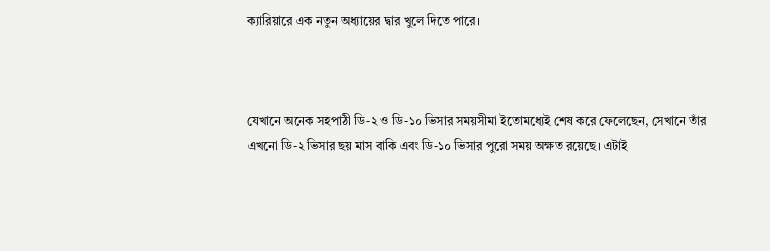ক্যারিয়ারে এক নতুন অধ্যায়ের দ্বার খুলে দিতে পারে।



যেখানে অনেক সহপাঠী ডি-২ ও ডি-১০ ভিসার সময়সীমা ইতোমধ্যেই শেষ করে ফেলেছেন, সেখানে তাঁর এখনো ডি-২ ভিসার ছয় মাস বাকি এবং ডি-১০ ভিসার পুরো সময় অক্ষত রয়েছে। এটাই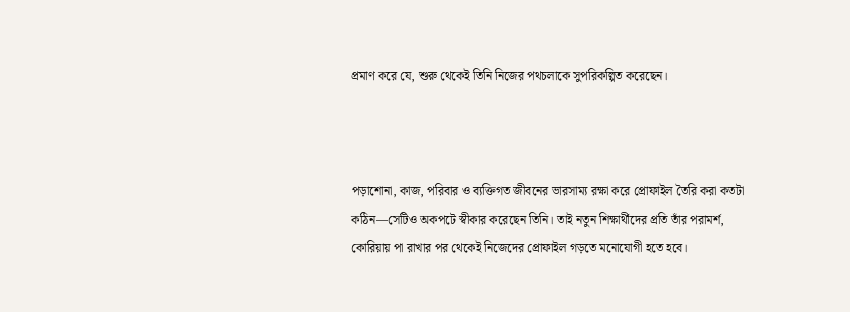প্রমাণ করে যে, শুরু থেকেই তিনি নিজের পথচলাকে সুপরিকল্পিত করেছেন।



পড়াশোনা, কাজ, পরিবার ও ব্যক্তিগত জীবনের ভারসাম্য রক্ষা করে প্রোফাইল তৈরি করা কতটা কঠিন—সেটিও অকপটে স্বীকার করেছেন তিনি। তাই নতুন শিক্ষার্থীদের প্রতি তাঁর পরামর্শ, কোরিয়ায় পা রাখার পর থেকেই নিজেদের প্রোফাইল গড়তে মনোযোগী হতে হবে।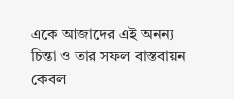একে আজাদের এই অনন্য চিন্তা ও তার সফল বাস্তবায়ন কেবল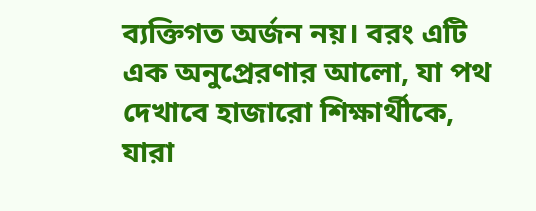ব্যক্তিগত অর্জন নয়। বরং এটি এক অনুপ্রেরণার আলো, যা পথ দেখাবে হাজারো শিক্ষার্থীকে, যারা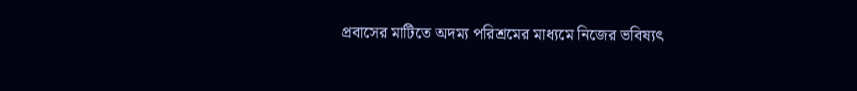প্রবাসের মাটিতে অদম্য পরিশ্রমের মাধ্যমে নিজের ভবিষ্যৎ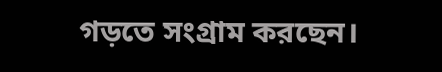গড়তে সংগ্রাম করছেন।